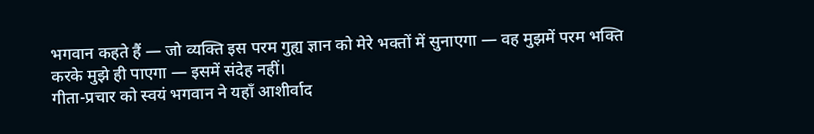भगवान कहते हैं — जो व्यक्ति इस परम गुह्य ज्ञान को मेरे भक्तों में सुनाएगा — वह मुझमें परम भक्ति करके मुझे ही पाएगा — इसमें संदेह नहीं।
गीता-प्रचार को स्वयं भगवान ने यहाँ आशीर्वाद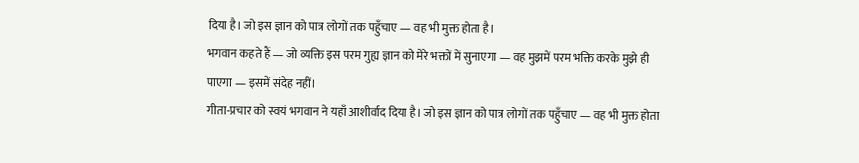दिया है। जो इस ज्ञान को पात्र लोगों तक पहुँचाए — वह भी मुक्त होता है।
भगवान कहते हैं — जो व्यक्ति इस परम गुह्य ज्ञान को मेरे भक्तों में सुनाएगा — वह मुझमें परम भक्ति करके मुझे ही पाएगा — इसमें संदेह नहीं।
गीता-प्रचार को स्वयं भगवान ने यहाँ आशीर्वाद दिया है। जो इस ज्ञान को पात्र लोगों तक पहुँचाए — वह भी मुक्त होता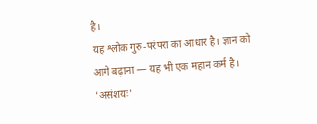है।
यह श्लोक गुरु-परंपरा का आधार है। ज्ञान को आगे बढ़ाना — यह भी एक महान कर्म है।
'असंशयः'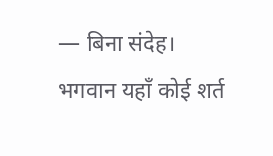— बिना संदेह। भगवान यहाँ कोई शर्त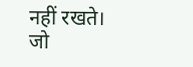नहीं रखते। जो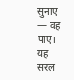सुनाए — वह पाए। यह सरल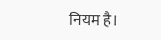नियम है।